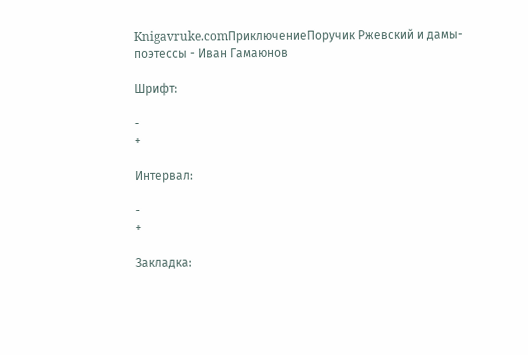Knigavruke.comПриключениеПоручик Ржевский и дамы-поэтессы - Иван Гамаюнов

Шрифт:

-
+

Интервал:

-
+

Закладка: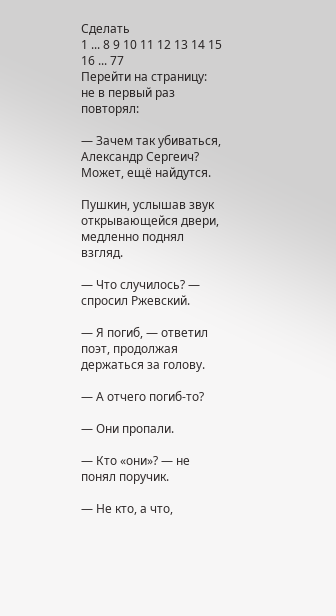Сделать
1 ... 8 9 10 11 12 13 14 15 16 ... 77
Перейти на страницу:
не в первый раз повторял:

— Зачем так убиваться, Александр Сергеич? Может, ещё найдутся.

Пушкин, услышав звук открывающейся двери, медленно поднял взгляд.

— Что случилось? — спросил Ржевский.

— Я погиб, — ответил поэт, продолжая держаться за голову.

— А отчего погиб-то?

— Они пропали.

— Кто «они»? — не понял поручик.

— Не кто, а что,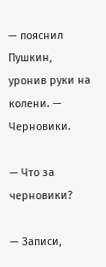— пояснил Пушкин, уронив руки на колени. — Черновики.

— Что за черновики?

— Записи,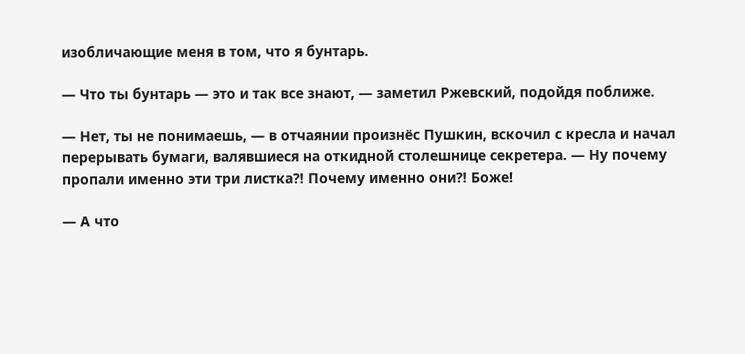изобличающие меня в том, что я бунтарь.

— Что ты бунтарь — это и так все знают, — заметил Ржевский, подойдя поближе.

— Нет, ты не понимаешь, — в отчаянии произнёс Пушкин, вскочил с кресла и начал перерывать бумаги, валявшиеся на откидной столешнице секретера. — Ну почему пропали именно эти три листка⁈ Почему именно они⁈ Боже!

— А что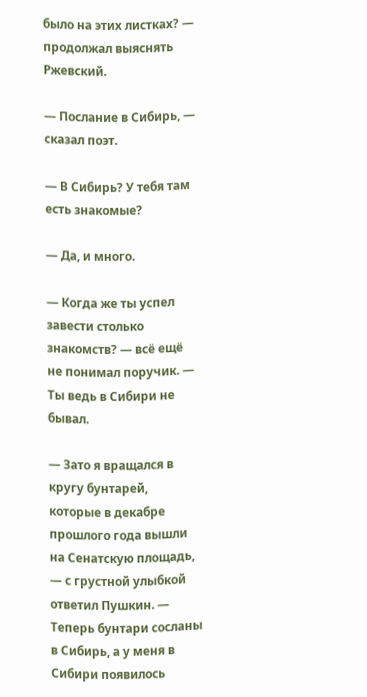было на этих листках? — продолжал выяснять Ржевский.

— Послание в Сибирь, — сказал поэт.

— В Сибирь? У тебя там есть знакомые?

— Да, и много.

— Когда же ты успел завести столько знакомств? — всё ещё не понимал поручик. — Ты ведь в Сибири не бывал.

— Зато я вращался в кругу бунтарей, которые в декабре прошлого года вышли на Сенатскую площадь, — с грустной улыбкой ответил Пушкин. — Теперь бунтари сосланы в Сибирь, а у меня в Сибири появилось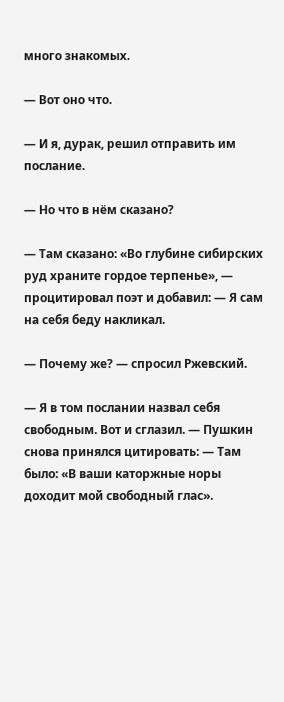много знакомых.

— Вот оно что.

— И я, дурак, решил отправить им послание.

— Но что в нём сказано?

— Там сказано: «Во глубине сибирских руд храните гордое терпенье», — процитировал поэт и добавил: — Я сам на себя беду накликал.

— Почему же? — спросил Ржевский.

— Я в том послании назвал себя свободным. Вот и сглазил. — Пушкин снова принялся цитировать: — Там было: «В ваши каторжные норы доходит мой свободный глас».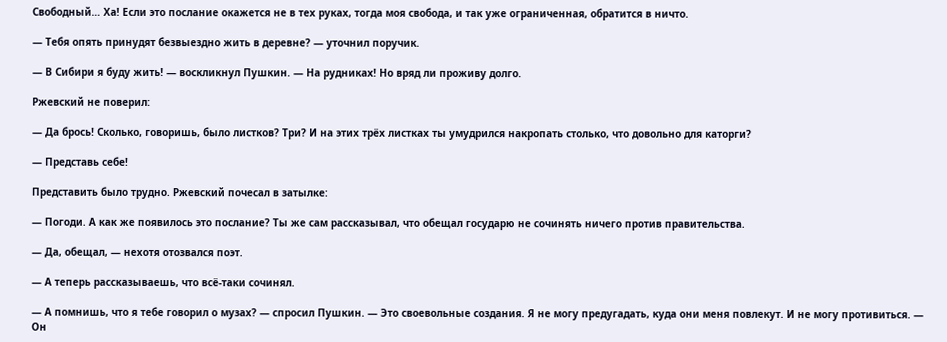Свободный… Ха! Если это послание окажется не в тех руках, тогда моя свобода, и так уже ограниченная, обратится в ничто.

— Тебя опять принудят безвыездно жить в деревне? — уточнил поручик.

— В Сибири я буду жить! — воскликнул Пушкин. — На рудниках! Но вряд ли проживу долго.

Ржевский не поверил:

— Да брось! Сколько, говоришь, было листков? Три? И на этих трёх листках ты умудрился накропать столько, что довольно для каторги?

— Представь себе!

Представить было трудно. Ржевский почесал в затылке:

— Погоди. А как же появилось это послание? Ты же сам рассказывал, что обещал государю не сочинять ничего против правительства.

— Да, обещал, — нехотя отозвался поэт.

— А теперь рассказываешь, что всё-таки сочинял.

— А помнишь, что я тебе говорил о музах? — спросил Пушкин. — Это своевольные создания. Я не могу предугадать, куда они меня повлекут. И не могу противиться. — Он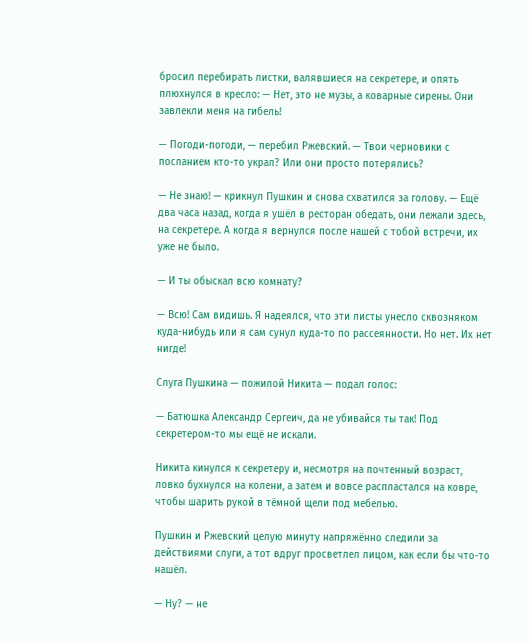бросил перебирать листки, валявшиеся на секретере, и опять плюхнулся в кресло: — Нет, это не музы, а коварные сирены. Они завлекли меня на гибель!

— Погоди-погоди, — перебил Ржевский. — Твои черновики с посланием кто-то украл? Или они просто потерялись?

— Не знаю! — крикнул Пушкин и снова схватился за голову. — Ещё два часа назад, когда я ушёл в ресторан обедать, они лежали здесь, на секретере. А когда я вернулся после нашей с тобой встречи, их уже не было.

— И ты обыскал всю комнату?

— Всю! Сам видишь. Я надеялся, что эти листы унесло сквозняком куда-нибудь или я сам сунул куда-то по рассеянности. Но нет. Их нет нигде!

Слуга Пушкина — пожилой Никита — подал голос:

— Батюшка Александр Сергеич, да не убивайся ты так! Под секретером-то мы ещё не искали.

Никита кинулся к секретеру и, несмотря на почтенный возраст, ловко бухнулся на колени, а затем и вовсе распластался на ковре, чтобы шарить рукой в тёмной щели под мебелью.

Пушкин и Ржевский целую минуту напряжённо следили за действиями слуги, а тот вдруг просветлел лицом, как если бы что-то нашёл.

— Ну? — не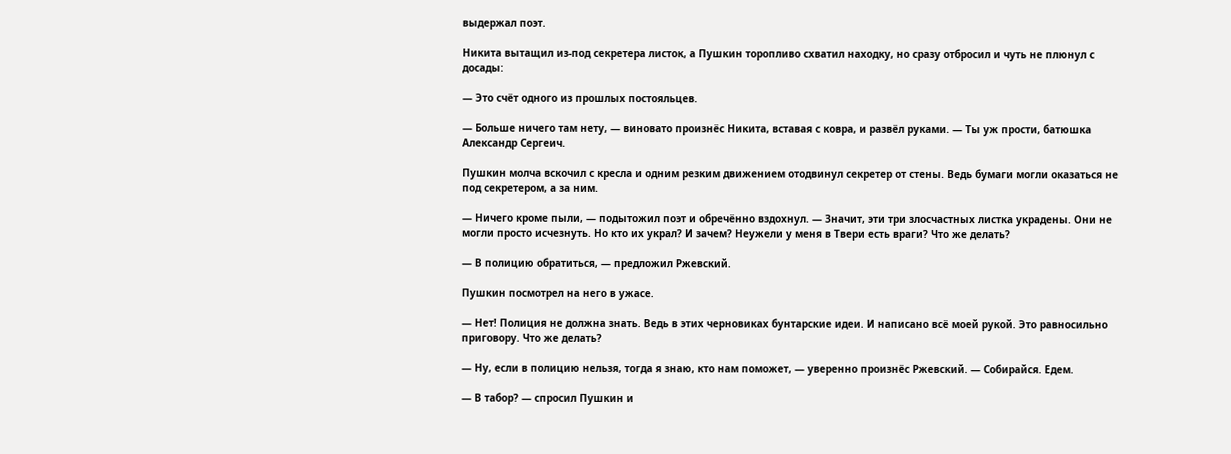выдержал поэт.

Никита вытащил из-под секретера листок, а Пушкин торопливо схватил находку, но сразу отбросил и чуть не плюнул с досады:

— Это счёт одного из прошлых постояльцев.

— Больше ничего там нету, — виновато произнёс Никита, вставая с ковра, и развёл руками. — Ты уж прости, батюшка Александр Сергеич.

Пушкин молча вскочил с кресла и одним резким движением отодвинул секретер от стены. Ведь бумаги могли оказаться не под секретером, а за ним.

— Ничего кроме пыли, — подытожил поэт и обречённо вздохнул. — Значит, эти три злосчастных листка украдены. Они не могли просто исчезнуть. Но кто их украл? И зачем? Неужели у меня в Твери есть враги? Что же делать?

— В полицию обратиться, — предложил Ржевский.

Пушкин посмотрел на него в ужасе.

— Нет! Полиция не должна знать. Ведь в этих черновиках бунтарские идеи. И написано всё моей рукой. Это равносильно приговору. Что же делать?

— Ну, если в полицию нельзя, тогда я знаю, кто нам поможет, — уверенно произнёс Ржевский. — Собирайся. Едем.

— В табор? — спросил Пушкин и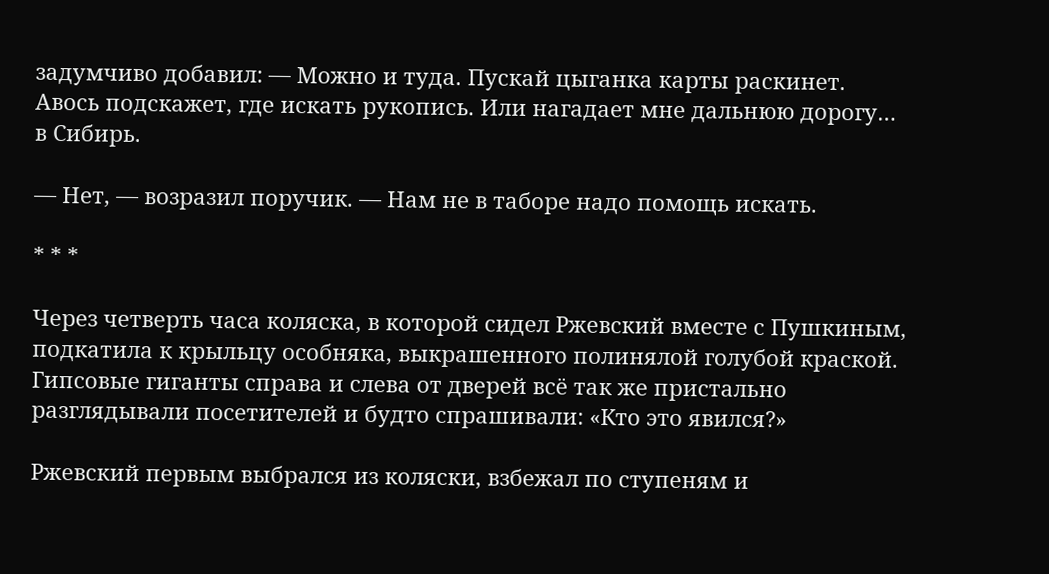задумчиво добавил: — Можно и туда. Пускай цыганка карты раскинет. Авось подскажет, где искать рукопись. Или нагадает мне дальнюю дорогу… в Сибирь.

— Нет, — возразил поручик. — Нам не в таборе надо помощь искать.

* * *

Через четверть часа коляска, в которой сидел Ржевский вместе с Пушкиным, подкатила к крыльцу особняка, выкрашенного полинялой голубой краской. Гипсовые гиганты справа и слева от дверей всё так же пристально разглядывали посетителей и будто спрашивали: «Кто это явился?»

Ржевский первым выбрался из коляски, взбежал по ступеням и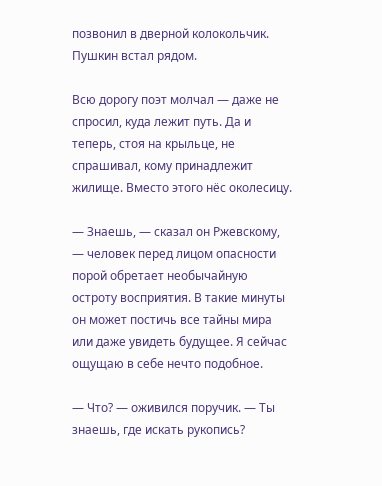позвонил в дверной колокольчик. Пушкин встал рядом.

Всю дорогу поэт молчал — даже не спросил, куда лежит путь. Да и теперь, стоя на крыльце, не спрашивал, кому принадлежит жилище. Вместо этого нёс околесицу.

— Знаешь, — сказал он Ржевскому, — человек перед лицом опасности порой обретает необычайную остроту восприятия. В такие минуты он может постичь все тайны мира или даже увидеть будущее. Я сейчас ощущаю в себе нечто подобное.

— Что? — оживился поручик. — Ты знаешь, где искать рукопись?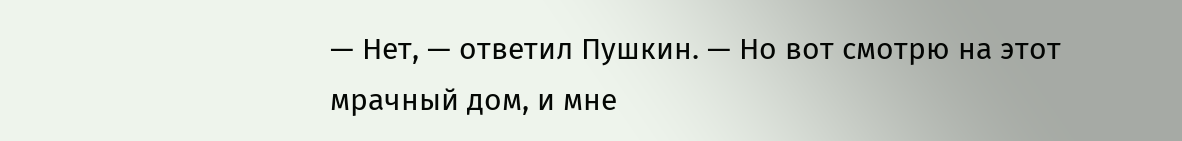— Нет, — ответил Пушкин. — Но вот смотрю на этот мрачный дом, и мне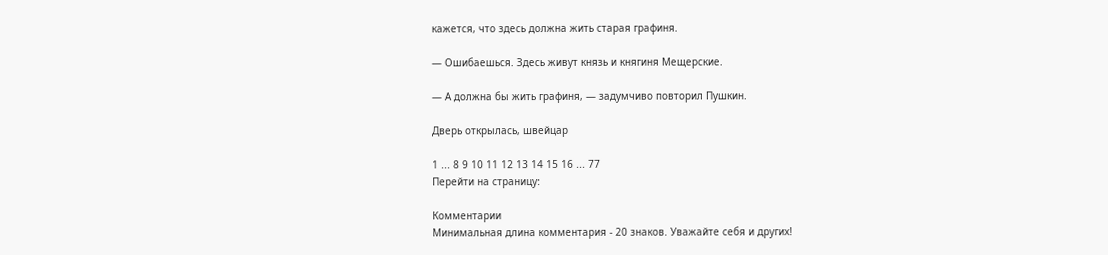кажется, что здесь должна жить старая графиня.

— Ошибаешься. Здесь живут князь и княгиня Мещерские.

— А должна бы жить графиня, — задумчиво повторил Пушкин.

Дверь открылась, швейцар

1 ... 8 9 10 11 12 13 14 15 16 ... 77
Перейти на страницу:

Комментарии
Минимальная длина комментария - 20 знаков. Уважайте себя и других!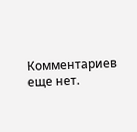Комментариев еще нет.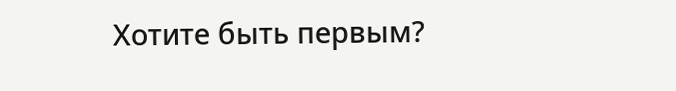Хотите быть первым?